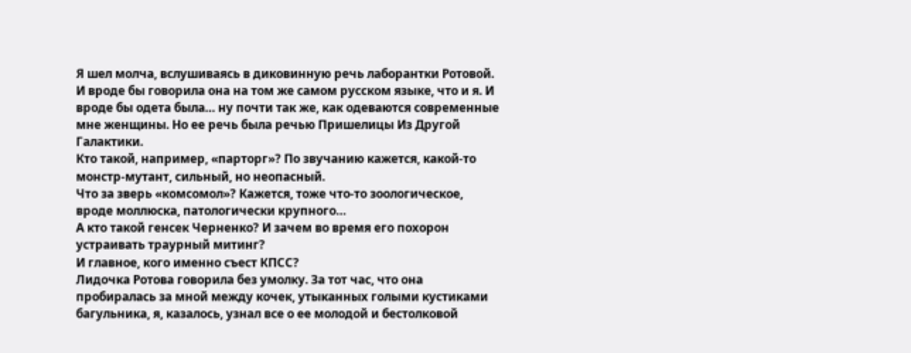Я шел молча, вслушиваясь в диковинную речь лаборантки Ротовой. И вроде бы говорила она на том же самом русском языке, что и я. И вроде бы одета была… ну почти так же, как одеваются современные мне женщины. Но ее речь была речью Пришелицы Из Другой Галактики.
Кто такой, например, «парторг»? По звучанию кажется, какой-то монстр-мутант, сильный, но неопасный.
Что за зверь «комсомол»? Кажется, тоже что-то зоологическое, вроде моллюска, патологически крупного…
А кто такой генсек Черненко? И зачем во время его похорон устраивать траурный митинг?
И главное, кого именно съест КПСС?
Лидочка Ротова говорила без умолку. За тот час, что она пробиралась за мной между кочек, утыканных голыми кустиками багульника, я, казалось, узнал все о ее молодой и бестолковой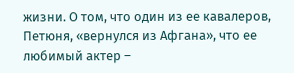жизни. О том, что один из ее кавалеров, Петюня, «вернулся из Афгана», что ее любимый актер –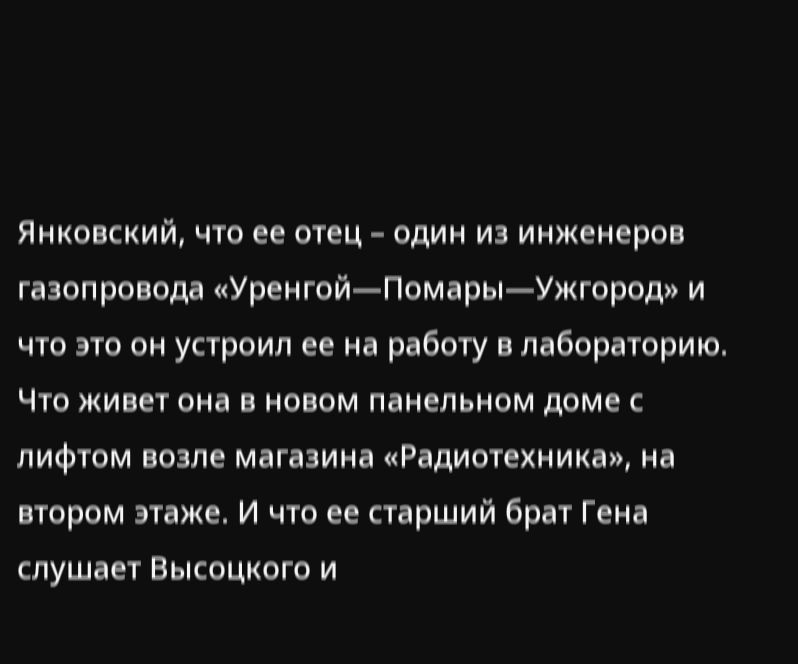Янковский, что ее отец – один из инженеров газопровода «Уренгой—Помары—Ужгород» и что это он устроил ее на работу в лабораторию. Что живет она в новом панельном доме с лифтом возле магазина «Радиотехника», на втором этаже. И что ее старший брат Гена слушает Высоцкого и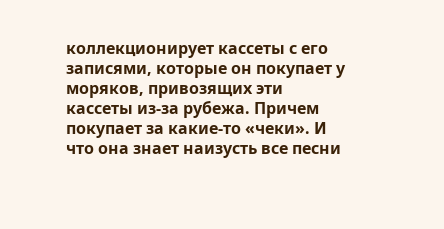коллекционирует кассеты с его записями, которые он покупает у моряков, привозящих эти кассеты из-за рубежа. Причем покупает за какие-то «чеки». И что она знает наизусть все песни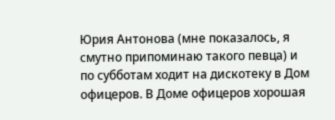Юрия Антонова (мне показалось, я смутно припоминаю такого певца) и по субботам ходит на дискотеку в Дом офицеров. В Доме офицеров хорошая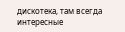дискотека, там всегда интересные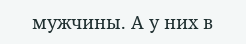мужчины. А у них в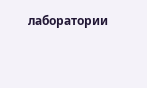лаборатории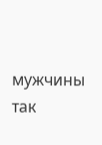мужчины так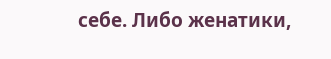себе. Либо женатики,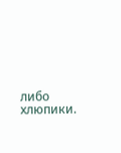либо хлюпики.